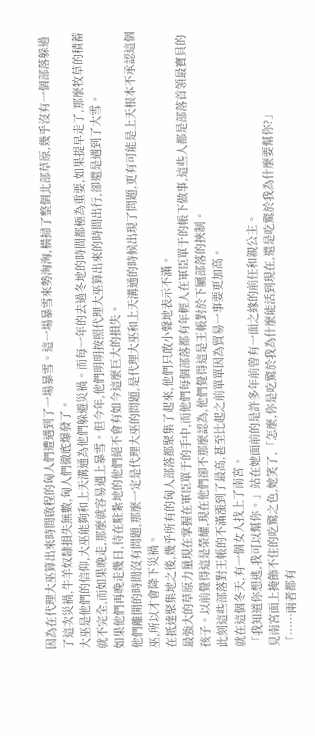因為在代理大巫算出來時間啟程的匈人們遭遇到了一場暴雪。這一場暴雪來勢洶洶,橫掃了整個北部草原,幾乎沒有一個部落躲過了這次災禍,牛羊奴隸損失無數,匈人們徹底爆發了。
大巫是他們的信仰,大巫能夠和上天溝通為他們躲避災禍。而每一年的去過冬地的時間都極為重要,如果提早走了,那麼牧草的積蓄就不完全,而如果晚走,那麼就容易遇上暴雪。但今年,他們明明按照代理大巫算出來的時間出行,卻還是遇到了大雪。
如果他們再晚走幾日,待在駐紮地的他們絕不會有如今這麼巨大的損失。
他們離開的時間沒有問題,那麼一定是代理大巫的問題,是代理大巫和上天溝通的時候出現了問題,更有可能是上天根本不承認這個巫,所以才會降下災禍。
在抵達聚集地之後,幾乎所有的匈人部落都聚集了起來,他們只敢小聲地表示不滿。
最強大的草原力量現在掌握在軍臣單于的手中,而他們每個部落都有年輕人在軍臣單于的帳下做事,這些人都是部落首領最寶貝的孩子。以前覺得這是榮耀,現在他們卻不那麼認為,他們覺得這是王帳對於下屬部落的挾制。
此刻這些部落對王帳的不滿漲到了最高,甚至比起之前單單因為貿易一事要更加高。
就在這個冬天,有一個女人找上了南宮。
「我知道你想逃,我可以幫你。」站在她面前的是許多年前曾有一面之緣的前任和親公主。
見南宮面上掩飾不住的吃驚之色,她笑了,「怎麼,你是吃驚於我為什麼能活到現在,還是吃驚於我為什麼要幫你?」
「……兩者都有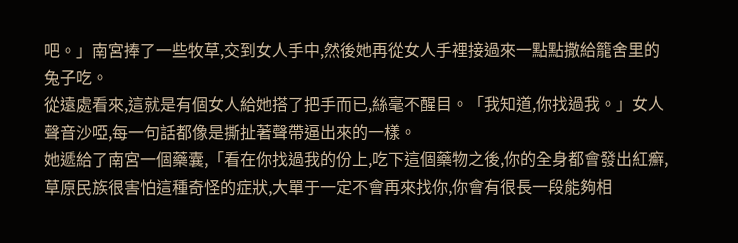吧。」南宮捧了一些牧草,交到女人手中,然後她再從女人手裡接過來一點點撒給籠舍里的兔子吃。
從遠處看來,這就是有個女人給她搭了把手而已,絲毫不醒目。「我知道,你找過我。」女人聲音沙啞,每一句話都像是撕扯著聲帶逼出來的一樣。
她遞給了南宮一個藥囊,「看在你找過我的份上,吃下這個藥物之後,你的全身都會發出紅癬,草原民族很害怕這種奇怪的症狀,大單于一定不會再來找你,你會有很長一段能夠相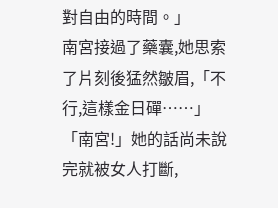對自由的時間。」
南宮接過了藥囊,她思索了片刻後猛然皺眉,「不行,這樣金日磾……」
「南宮!」她的話尚未說完就被女人打斷,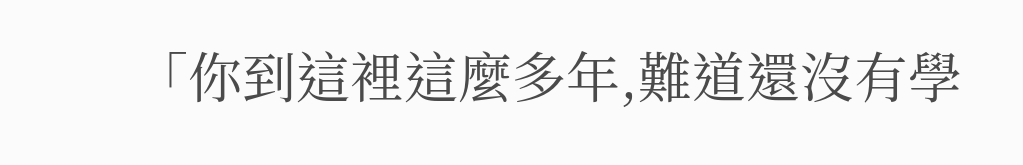「你到這裡這麼多年,難道還沒有學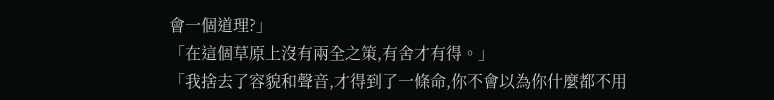會一個道理?」
「在這個草原上沒有兩全之策,有舍才有得。」
「我捨去了容貌和聲音,才得到了一條命,你不會以為你什麼都不用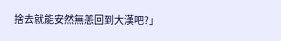捨去就能安然無恙回到大漢吧?」